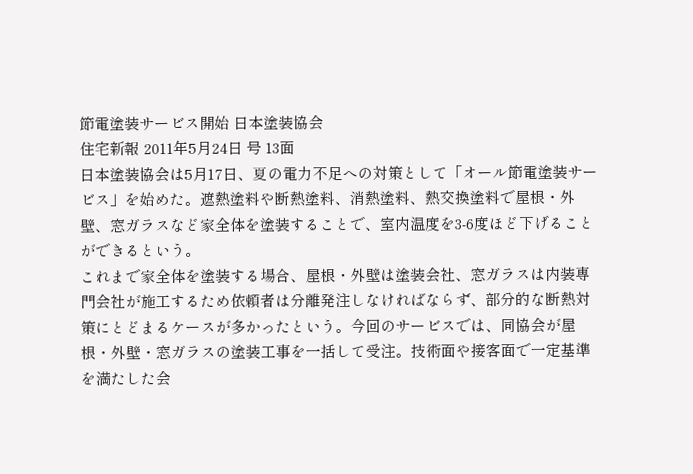節電塗装サービス開始 日本塗装協会
住宅新報 2011年5月24日 号 13面
日本塗装協会は5月17日、夏の電力不足への対策として「オール節電塗装サービス」を始めた。遮熱塗料や断熱塗料、消熱塗料、熱交換塗料で屋根・外壁、窓ガラスなど家全体を塗装することで、室内温度を3-6度ほど下げることができるという。
これまで家全体を塗装する場合、屋根・外壁は塗装会社、窓ガラスは内装専門会社が施工するため依頼者は分離発注しなければならず、部分的な断熱対策にとどまるケースが多かったという。今回のサービスでは、同協会が屋根・外壁・窓ガラスの塗装工事を一括して受注。技術面や接客面で一定基準を満たした会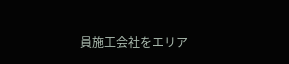員施工会社をエリア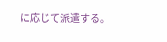に応じて派遣する。